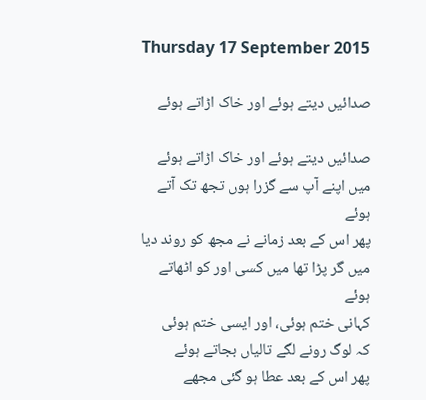Thursday 17 September 2015

صدائیں دیتے ہوئے اور خاک اڑاتے ہوئے

صدائیں دیتے ہوئے اور خاک اڑاتے ہوئے
میں اپنے آپ سے گزرا ہوں تجھ تک آتے ہوئے
پهر اس کے بعد زمانے نے مجھ کو روند دیا
میں گر پڑا تھا میں کسی اور کو اٹھاتے ہوئے
کہانی ختم ہوئی، اور ایسی ختم ہوئی
کہ لوگ رونے لگے تالیاں بجاتے ہوئے
پھر اس کے بعد عطا ہو گئی مجھے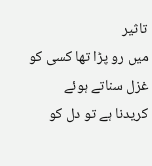تاثیر
میں رو پڑا تھا کسی کو غزل سناتے ہوئے
کریدنا ہے تو دل کو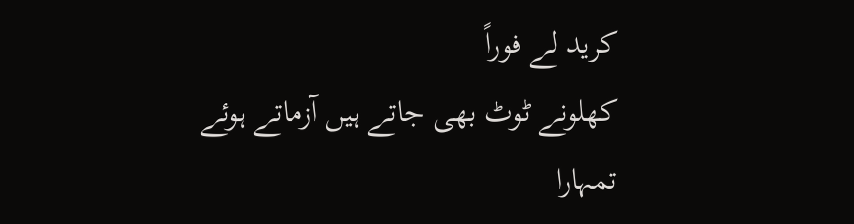کرید لے فوراً
کھلونے ٹوٹ بھی جاتے ہیں آزماتے ہوئے
تمہارا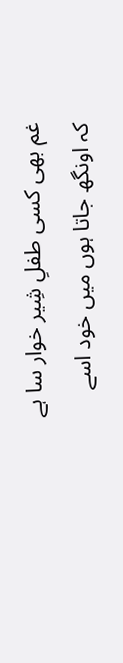غم بھی کسی طفلِ شِیر خوار سا ہے
کہ اونگھ جاتا ہوں میں خود اسے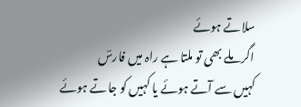سلاتے ہوئے
اگر ملے بھی تو ملتا ہے راہ میں فارسؔ
کہیں سے آتے ہوئے یا کہیں کو جاتے ہوئے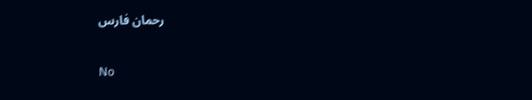رحمان فارس

No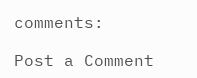comments:

Post a Comment